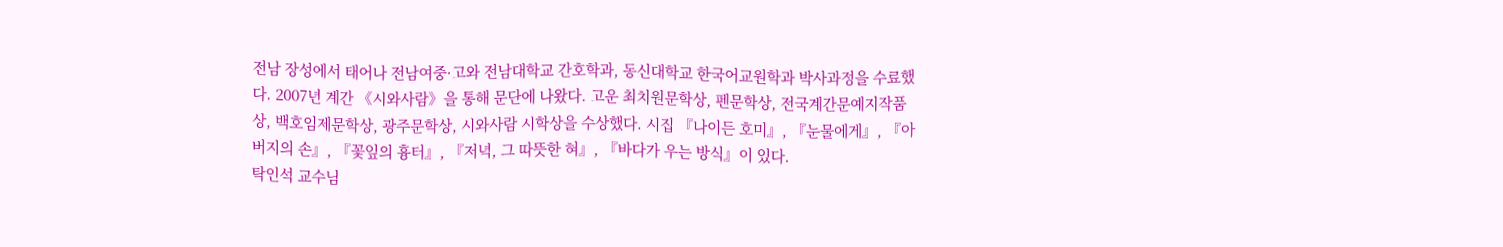전남 장성에서 태어나 전남여중·고와 전남대학교 간호학과, 동신대학교 한국어교원학과 박사과정을 수료했다. 2007년 계간 《시와사람》을 통해 문단에 나왔다. 고운 최치원문학상, 펜문학상, 전국계간문예지작품상, 백호임제문학상, 광주문학상, 시와사람 시학상을 수상했다. 시집 『나이든 호미』, 『눈물에게』, 『아버지의 손』, 『꽃잎의 흉터』, 『저녁, 그 따뜻한 혀』, 『바다가 우는 방식』이 있다.
탁인석 교수님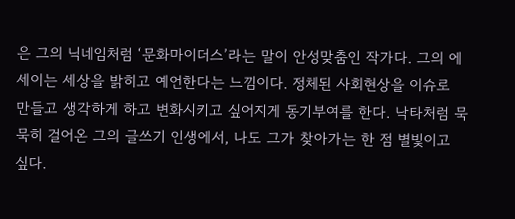은 그의 닉네임처럼 ‘문화마이더스’라는 말이 안성맞춤인 작가다. 그의 에세이는 세상을 밝히고 예언한다는 느낌이다. 정체된 사회현상을 이슈로 만들고 생각하게 하고 변화시키고 싶어지게 동기부여를 한다. 낙타처럼 묵묵히 걸어온 그의 글쓰기 인생에서, 나도 그가 찾아가는 한 점 별빛이고 싶다.